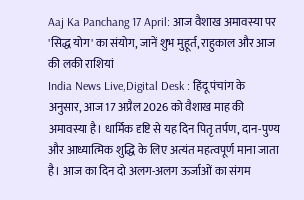Aaj Ka Panchang 17 April: आज वैशाख अमावस्या पर 'सिद्ध योग' का संयोग, जानें शुभ मुहूर्त, राहुकाल और आज की लकी राशियां
India News Live,Digital Desk : हिंदू पंचांग के अनुसार, आज 17 अप्रैल 2026 को वैशाख माह की अमावस्या है। धार्मिक दृष्टि से यह दिन पितृ तर्पण, दान-पुण्य और आध्यात्मिक शुद्धि के लिए अत्यंत महत्वपूर्ण माना जाता है। आज का दिन दो अलग-अलग ऊर्जाओं का संगम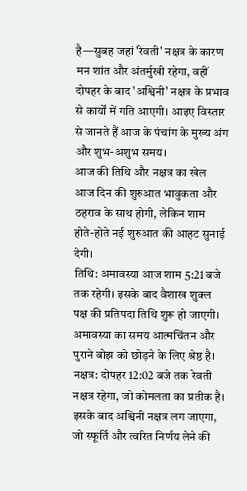है—सुबह जहां 'रेवती' नक्षत्र के कारण मन शांत और अंतर्मुखी रहेगा, वहीं दोपहर के बाद 'अश्विनी' नक्षत्र के प्रभाव से कार्यों में गति आएगी। आइए विस्तार से जानते हैं आज के पंचांग के मुख्य अंग और शुभ-अशुभ समय।
आज की तिथि और नक्षत्र का खेल
आज दिन की शुरुआत भावुकता और ठहराव के साथ होगी, लेकिन शाम होते-होते नई शुरुआत की आहट सुनाई देगी।
तिथि: अमावस्या आज शाम 5:21 बजे तक रहेगी। इसके बाद वैशाख शुक्ल पक्ष की प्रतिपदा तिथि शुरू हो जाएगी। अमावस्या का समय आत्मचिंतन और पुराने बोझ को छोड़ने के लिए श्रेष्ठ है।
नक्षत्र: दोपहर 12:02 बजे तक रेवती नक्षत्र रहेगा, जो कोमलता का प्रतीक है। इसके बाद अश्विनी नक्षत्र लग जाएगा, जो स्फूर्ति और त्वरित निर्णय लेने की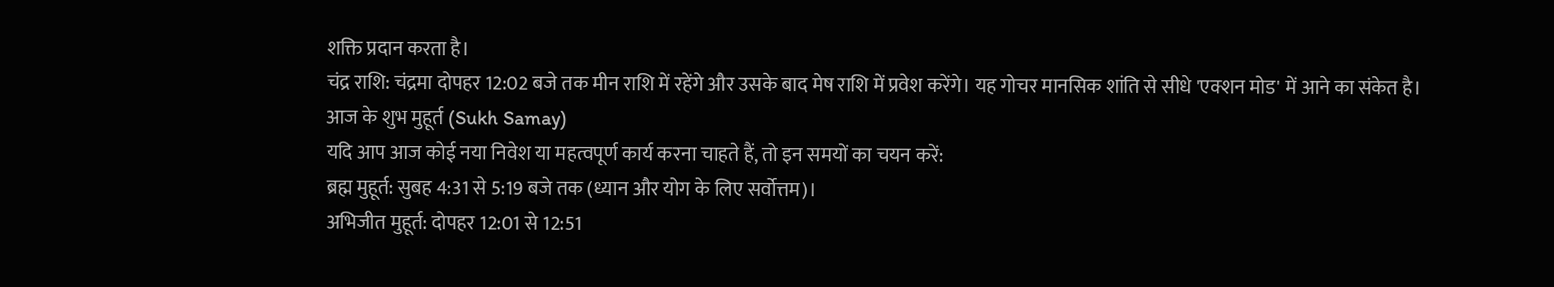शक्ति प्रदान करता है।
चंद्र राशि: चंद्रमा दोपहर 12:02 बजे तक मीन राशि में रहेंगे और उसके बाद मेष राशि में प्रवेश करेंगे। यह गोचर मानसिक शांति से सीधे 'एक्शन मोड' में आने का संकेत है।
आज के शुभ मुहूर्त (Sukh Samay)
यदि आप आज कोई नया निवेश या महत्वपूर्ण कार्य करना चाहते हैं, तो इन समयों का चयन करें:
ब्रह्म मुहूर्त: सुबह 4:31 से 5:19 बजे तक (ध्यान और योग के लिए सर्वोत्तम)।
अभिजीत मुहूर्त: दोपहर 12:01 से 12:51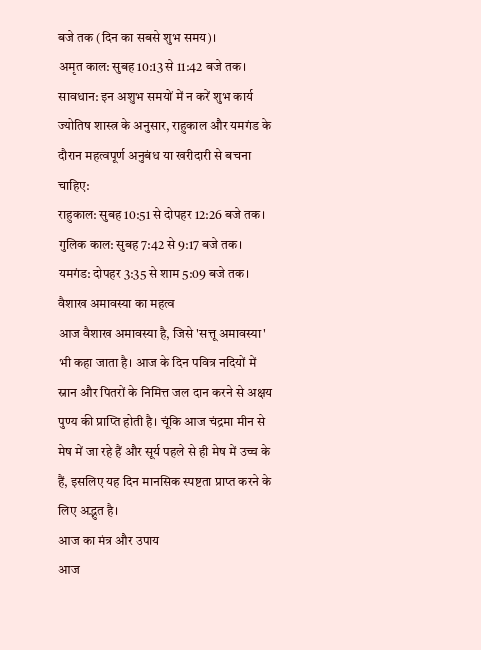बजे तक (दिन का सबसे शुभ समय)।
अमृत काल: सुबह 10:13 से 11:42 बजे तक।
सावधान: इन अशुभ समयों में न करें शुभ कार्य
ज्योतिष शास्त्र के अनुसार, राहुकाल और यमगंड के दौरान महत्वपूर्ण अनुबंध या खरीदारी से बचना चाहिए:
राहुकाल: सुबह 10:51 से दोपहर 12:26 बजे तक।
गुलिक काल: सुबह 7:42 से 9:17 बजे तक।
यमगंड: दोपहर 3:35 से शाम 5:09 बजे तक।
वैशाख अमावस्या का महत्व
आज वैशाख अमावस्या है, जिसे 'सत्तू अमावस्या' भी कहा जाता है। आज के दिन पवित्र नदियों में स्नान और पितरों के निमित्त जल दान करने से अक्षय पुण्य की प्राप्ति होती है। चूंकि आज चंद्रमा मीन से मेष में जा रहे हैं और सूर्य पहले से ही मेष में उच्च के हैं, इसलिए यह दिन मानसिक स्पष्टता प्राप्त करने के लिए अद्भुत है।
आज का मंत्र और उपाय
आज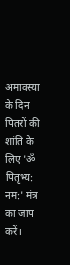अमावस्या के दिन पितरों की शांति के लिए 'ॐ पितृभ्य: नम:' मंत्र का जाप करें।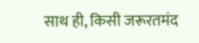साथ ही, किसी जरूरतमंद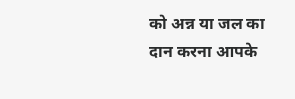को अन्न या जल का दान करना आपके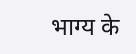भाग्य के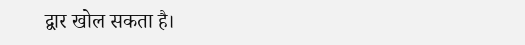द्वार खोल सकता है।